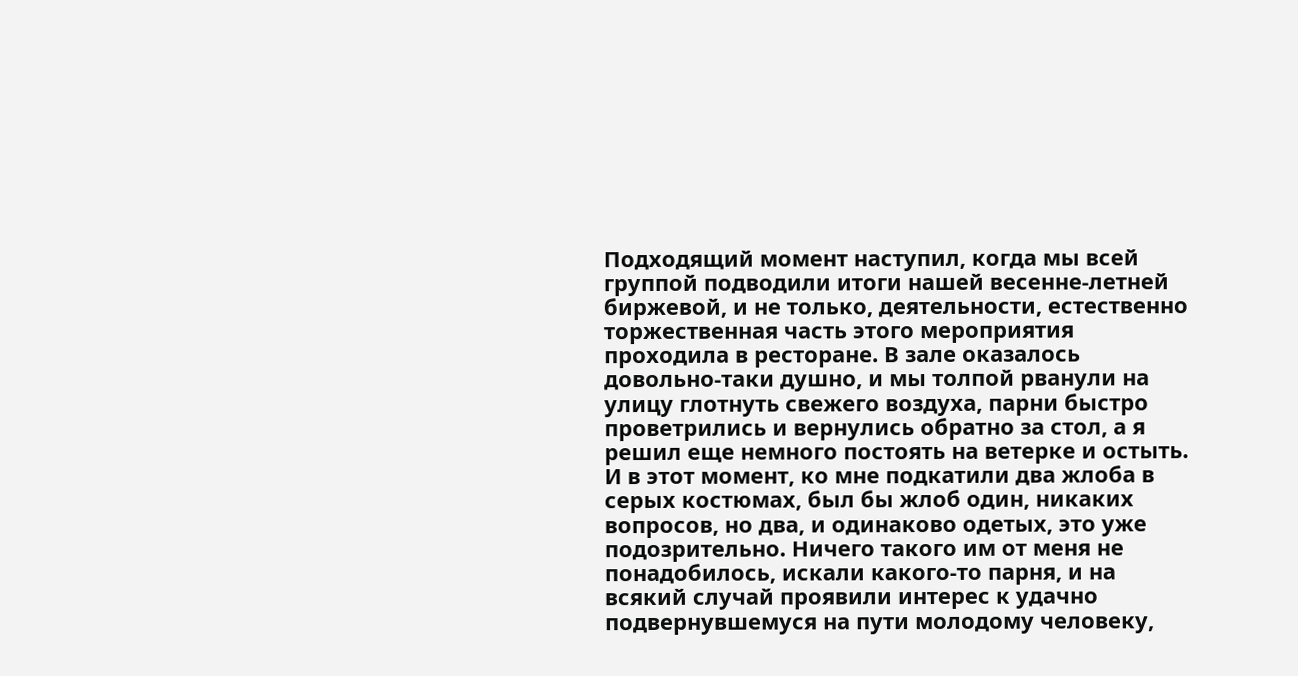Подходящий момент наступил, когда мы всей группой подводили итоги нашей весенне-летней биржевой, и не только, деятельности, естественно торжественная часть этого мероприятия проходила в ресторане. В зале оказалось довольно-таки душно, и мы толпой рванули на улицу глотнуть свежего воздуха, парни быстро проветрились и вернулись обратно за стол, а я решил еще немного постоять на ветерке и остыть. И в этот момент, ко мне подкатили два жлоба в серых костюмах, был бы жлоб один, никаких вопросов, но два, и одинаково одетых, это уже подозрительно. Ничего такого им от меня не понадобилось, искали какого-то парня, и на всякий случай проявили интерес к удачно подвернувшемуся на пути молодому человеку,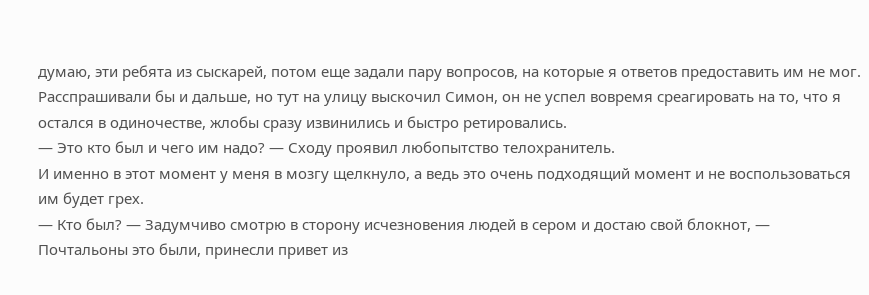думаю, эти ребята из сыскарей, потом еще задали пару вопросов, на которые я ответов предоставить им не мог. Расспрашивали бы и дальше, но тут на улицу выскочил Симон, он не успел вовремя среагировать на то, что я остался в одиночестве, жлобы сразу извинились и быстро ретировались.
— Это кто был и чего им надо? — Сходу проявил любопытство телохранитель.
И именно в этот момент у меня в мозгу щелкнуло, а ведь это очень подходящий момент и не воспользоваться им будет грех.
— Кто был? — Задумчиво смотрю в сторону исчезновения людей в сером и достаю свой блокнот, — Почтальоны это были, принесли привет из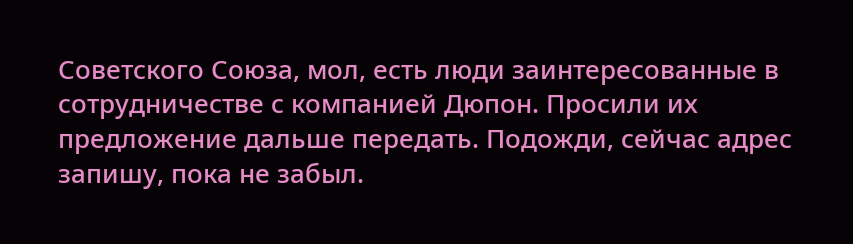Советского Союза, мол, есть люди заинтересованные в сотрудничестве с компанией Дюпон. Просили их предложение дальше передать. Подожди, сейчас адрес запишу, пока не забыл.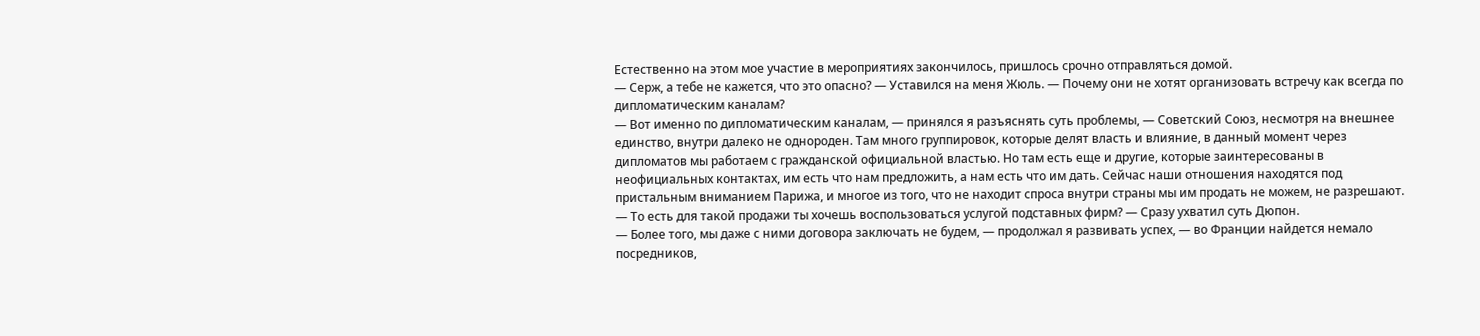Естественно на этом мое участие в мероприятиях закончилось, пришлось срочно отправляться домой.
— Серж, а тебе не кажется, что это опасно? — Уставился на меня Жюль. — Почему они не хотят организовать встречу как всегда по дипломатическим каналам?
— Вот именно по дипломатическим каналам, — принялся я разъяснять суть проблемы, — Советский Союз, несмотря на внешнее единство, внутри далеко не однороден. Там много группировок, которые делят власть и влияние, в данный момент через дипломатов мы работаем с гражданской официальной властью. Но там есть еще и другие, которые заинтересованы в неофициальных контактах, им есть что нам предложить, а нам есть что им дать. Сейчас наши отношения находятся под пристальным вниманием Парижа, и многое из того, что не находит спроса внутри страны мы им продать не можем, не разрешают.
— То есть для такой продажи ты хочешь воспользоваться услугой подставных фирм? — Сразу ухватил суть Дюпон.
— Более того, мы даже с ними договора заключать не будем, — продолжал я развивать успех, — во Франции найдется немало посредников,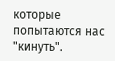которые попытаются нас "кинуть".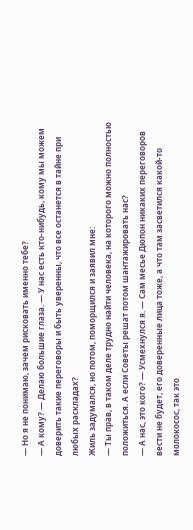— Но я не понимаю, зачем рисковать именно тебе?
— А кому? — Делаю большие глаза. — У нас есть кто-нибудь, кому мы можем доверить такие переговоры и быть уверенны, что все останется в тайне при любых раскладах?
Жиль задумался, но потом, поморщился и заявил мне:
— Ты прав, в таком деле трудно найти человека, на которого можно полностью положиться. А если Советы решат потом шантажировать нас?
— А нас, это кого? — Усмехнулся я. — Сам месье Дюпон никаких переговоров вести не будет, его доверенные лица тоже, а что там засветился какой-то молокосос, так это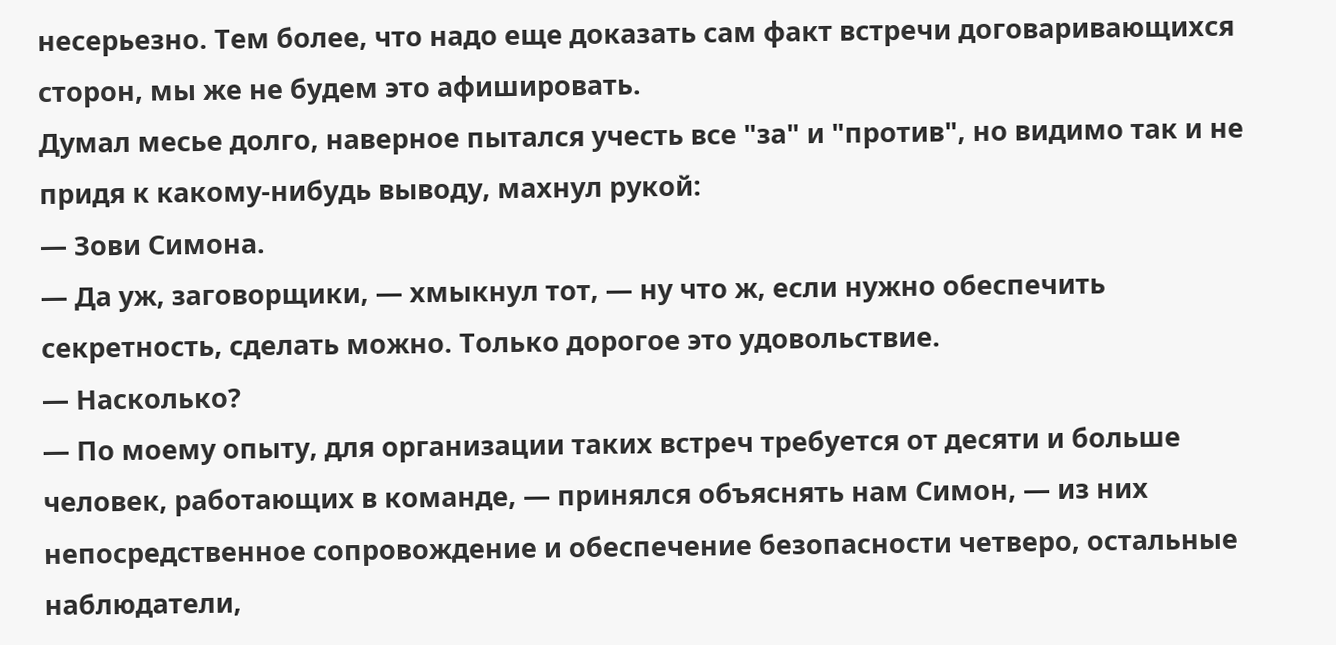несерьезно. Тем более, что надо еще доказать сам факт встречи договаривающихся сторон, мы же не будем это афишировать.
Думал месье долго, наверное пытался учесть все "за" и "против", но видимо так и не придя к какому-нибудь выводу, махнул рукой:
— Зови Симона.
— Да уж, заговорщики, — хмыкнул тот, — ну что ж, если нужно обеспечить секретность, сделать можно. Только дорогое это удовольствие.
— Насколько?
— По моему опыту, для организации таких встреч требуется от десяти и больше человек, работающих в команде, — принялся объяснять нам Симон, — из них непосредственное сопровождение и обеспечение безопасности четверо, остальные наблюдатели,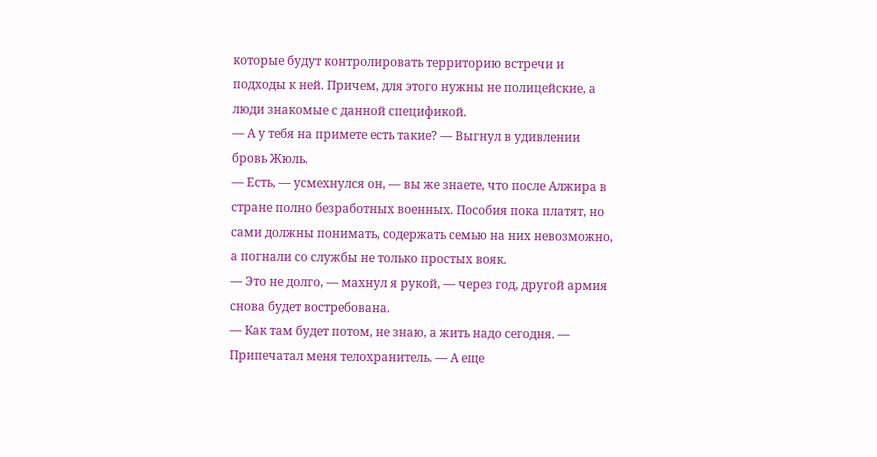которые будут контролировать территорию встречи и подходы к ней. Причем, для этого нужны не полицейские, а люди знакомые с данной спецификой.
— А у тебя на примете есть такие? — Выгнул в удивлении бровь Жюль.
— Есть, — усмехнулся он, — вы же знаете, что после Алжира в стране полно безработных военных. Пособия пока платят, но сами должны понимать, содержать семью на них невозможно, а погнали со службы не только простых вояк.
— Это не долго, — махнул я рукой, — через год, другой армия снова будет востребована.
— Как там будет потом, не знаю, а жить надо сегодня. — Припечатал меня телохранитель. — А еще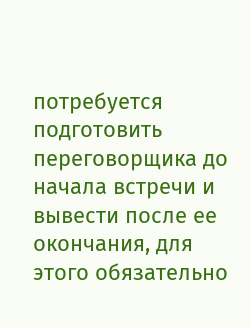потребуется подготовить переговорщика до начала встречи и вывести после ее окончания, для этого обязательно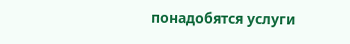понадобятся услуги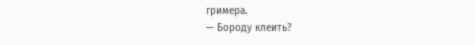гримера.
— Бороду клеить?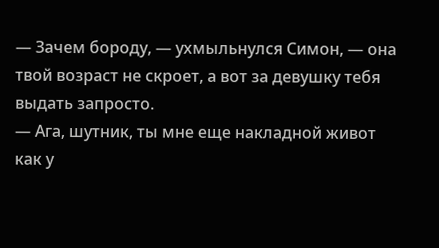— Зачем бороду, — ухмыльнулся Симон, — она твой возраст не скроет, а вот за девушку тебя выдать запросто.
— Ага, шутник, ты мне еще накладной живот как у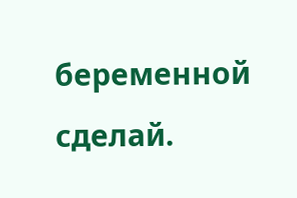беременной сделай.